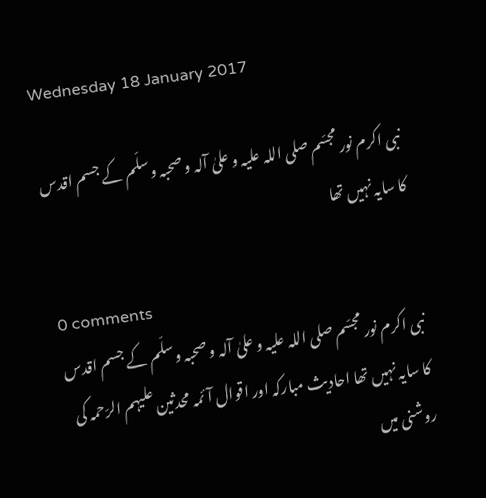Wednesday 18 January 2017

نبی اکرم نور مجسّم صلی اللہ علیہ و علیٰ آلہ و صحبہ وسلّم کے جسم اقدس کا سایہ نہیں تھا

0 comments
نبی اکرم نور مجسّم صلی اللہ علیہ و علیٰ آلہ و صحبہ وسلّم کے جسم اقدس کا سایہ نہیں تھا احادیث مبارکہ اور اقوال آئمہ محدثین علیہم الرّحمہ کی روشنی میں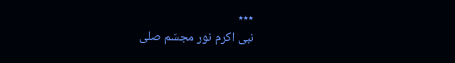٭٭٭
نبی اکرم نور مجسّم صلی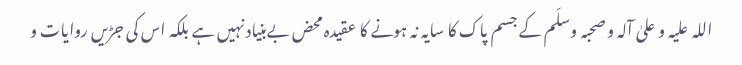اللہ علیہ و علیٰ آلہ و صحبہ وسلّم کے جسم پاک کا سایہ نہ ہونے کا عقیدہ محض بےبنیاد نہیں ہے بلکہ اس کی جڑیں روایات و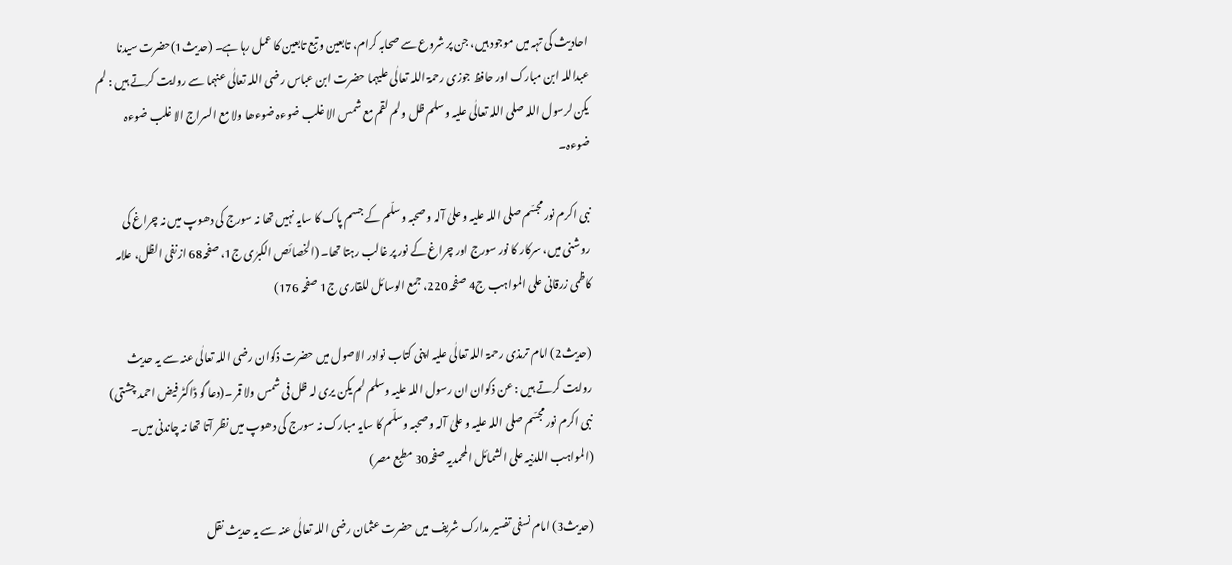احادیث کی تہہ میں موجود ہیں، جن پر شروع سے صحابہ کرام، تابعین و تبع تابعین کا عمل رہا ہے۔ (حدیث1)حضرت سیدنا عبداللہ ابن مبارک اور حافظ جوزی رحمۃ اللہ تعالٰی علیہما حضرت ابن عباس رضی اللہ تعالٰی عنہما سے روایت کرتے ہیں : لم یکن لرسول اللہ صلی اللہ تعالٰی علیہ وسلم ظل ولم لقم مع شمس الا غلب ضوءہ ضوءھا ولا مع السراج الا غلب ضوءہ ضوءہ۔

نبی اکرم نور مجسّم صلی اللہ علیہ و علیٰ آلہ و صحبہ وسلّم کے جسم پاک کا سایہ نہیں تھا نہ سورج کی دھوپ میں نہ چراغ کی روشنی میں، سرکار کا نور سورج اور چراغ کے نور پر غالب رہتا تھا۔ (الخصائص الکبرٰی ج1، صفحہ68 از نفی الظل، علامہ کاظمی زرقانی علی المواہب ج4 صفحہ 220، جمع الوسائل للقاری ج1 صفحہ 176)

(حدیث2) امام ترمذی رحمۃ اللہ تعالٰی علیہ اپنی کتاب نوادر الاصول میں حضرت ذکوان رضی اللہ تعالٰی عنہ سے یہ حدیث روایت کرتے ہیں : عن ذکوان ان رسول اللہ علیہ وسلم لم یکن یری لہ ظل فی شمس ولا قمر ۔(دعا گو ڈاکٹر فیض احمد چشتی)
نبی اکرم نور مجسّم صلی اللہ علیہ و علیٰ آلہ و صحبہ وسلّم کا سایہ مبارک نہ سورج کی دھوپ میں نظر آتا تھا نہ چاندنی میں۔ (المواہب اللدنیہ علی الشمائل المحمدیہ صفحہ30 مطبع مصر)

(حدیث3) امام نسفی تفسیر مدارک شریف میں حضرت عثمان رضی اللہ تعالٰی عنہ سے یہ حدیث نقل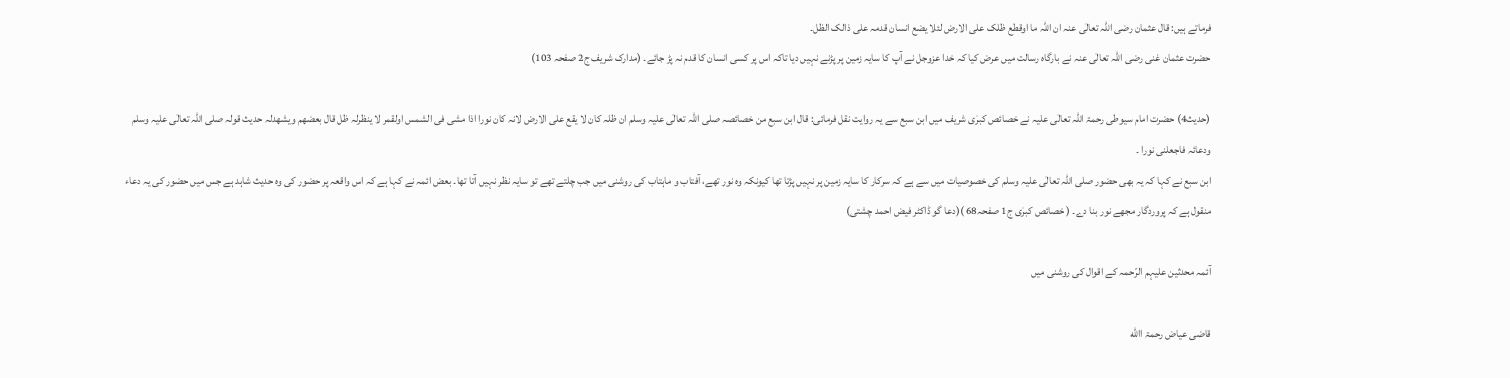فرماتے ہیں: قال عثمان رضی اللہ تعالٰی عنہ ان اللہ ما اوقطع ظلک علی الارض لئلا یضع انسان قدمہ علی ذالک الظل۔
حضرت عثمان غنی رضی اللہ تعالٰی عنہ نے بارگاہ رسالت میں عرض کیا کہ خدا عزوجل نے آپ کا سایہ زمین پر پڑنے نہیں دیا تاکہ اس پر کسی انسان کا قدم نہ پڑ جائے۔ (مدارک شریف ج2 صفحہ 103)

(حدیث4) حضرت امام سیوطی رحمۃ اللہ تعالٰی علیہ نے خصائص کبرٰی شریف میں ابن سبع سے یہ روایت نقل فرمائی: قال ابن سبع من خصائصہ صلی اللہ تعالٰی علیہ وسلم ان ظلہ کان لا یقع علی الارض لانہ کان نورا اذا مشی فی الشمس اولقمر لا ینظرلہ ظل قال بعضھم ویشھدلہ حدیث قولہ صلی اللہ تعالٰی علیہ وسلم ودعائہ فاجعلنی نورا ۔
ابن سبع نے کہا کہ یہ بھی حضور صلی اللہ تعالٰی علیہ وسلم کی خصوصیات میں سے ہے کہ سرکار کا سایہ زمین پر نہیں پڑتا تھا کیونکہ وہ نور تھے، آفتاب و ماہتاب کی روشنی میں جب چلتے تھے تو سایہ نظر نہیں آتا تھا۔ بعض ائمہ نے کہا ہے کہ اس واقعہ پر حضور کی وہ حدیث شاہد ہے جس میں حضور کی یہ دعاء منقول ہے کہ پروردگار مجھے نور بنا دے۔ ( خصائص کبرٰی ج1 صفحہ68 )(دعا گو ڈاکٹر فیض احمد چشتی)

آئمہ محدثین علیہم الرّحمہ کے اقوال کی روشنی میں

قاضی عیاض رحمۃ االله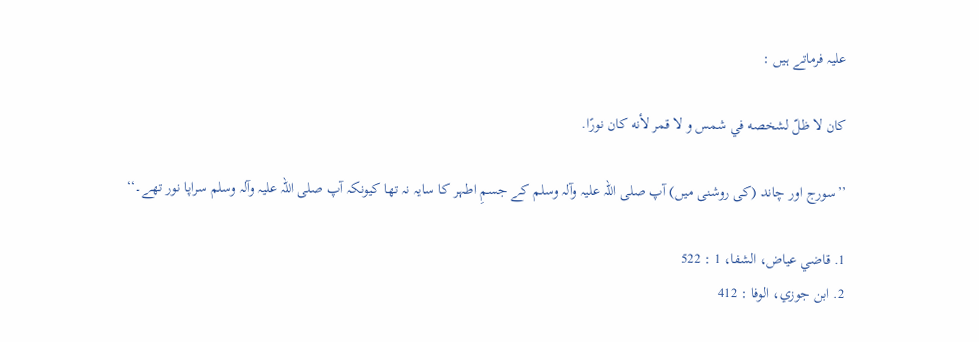علیہ فرماتے ہیں :

کان لا ظلّ لشخصه في شمس و لا قمر لأنه کان نورًا.

’’سورج اور چاند (کی روشنی میں) آپ صلی اللہ علیہ وآلہ وسلم کے جسمِ اطہر کا سایہ نہ تھا کیونکہ آپ صلی اللہ علیہ وآلہ وسلم سراپا نور تھے۔‘‘

1. قاضي عياض، الشفا، 1 : 522
2. ابن جوزي، الوفا : 412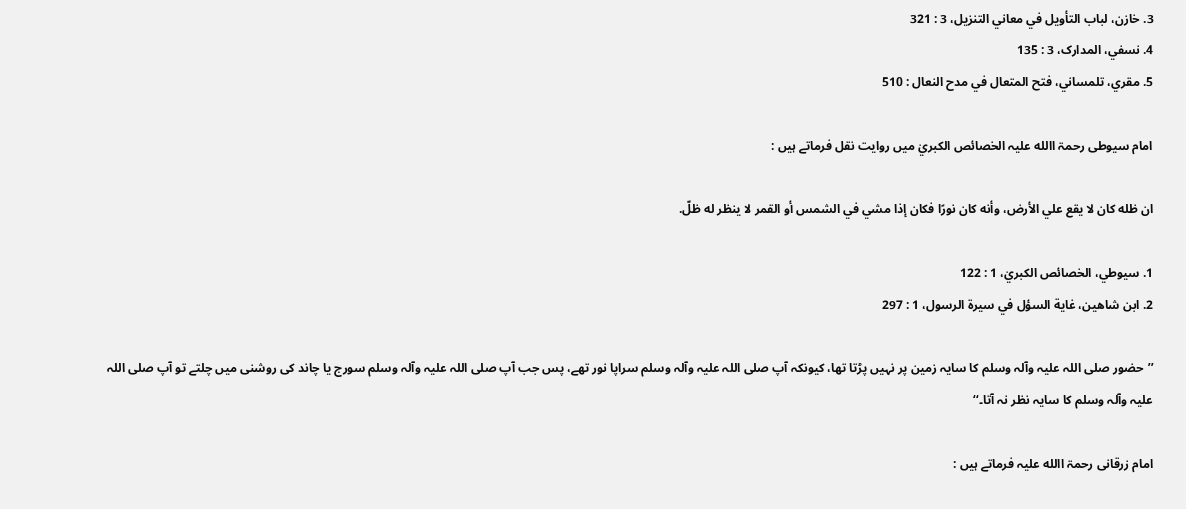3. خازن، لباب التأويل في معاني التنزيل، 3 : 321
4. نسفي، المدارک، 3 : 135
5. مقري، تلمساني، فتح المتعال في مدح النعال : 510

امام سیوطی رحمۃ االله علیہ الخصائص الکبريٰ میں روایت نقل فرماتے ہیں :

ان ظله کان لا يقع علي الأرض، وأنه کان نورًا فکان إذا مشي في الشمس أو القمر لا ينظر له ظلّ.

1. سيوطي، الخصائص الکبريٰ، 1 : 122
2. ابن شاهين، غاية السؤل في سيرة الرسول، 1 : 297

’’حضور صلی اللہ علیہ وآلہ وسلم کا سایہ زمین پر نہیں پڑتا تھا، کیونکہ آپ صلی اللہ علیہ وآلہ وسلم سراپا نور تھے، پس جب آپ صلی اللہ علیہ وآلہ وسلم سورج یا چاند کی روشنی میں چلتے تو آپ صلی اللہ علیہ وآلہ وسلم کا سایہ نظر نہ آتا۔‘‘

امام زرقانی رحمۃ االله علیہ فرماتے ہیں :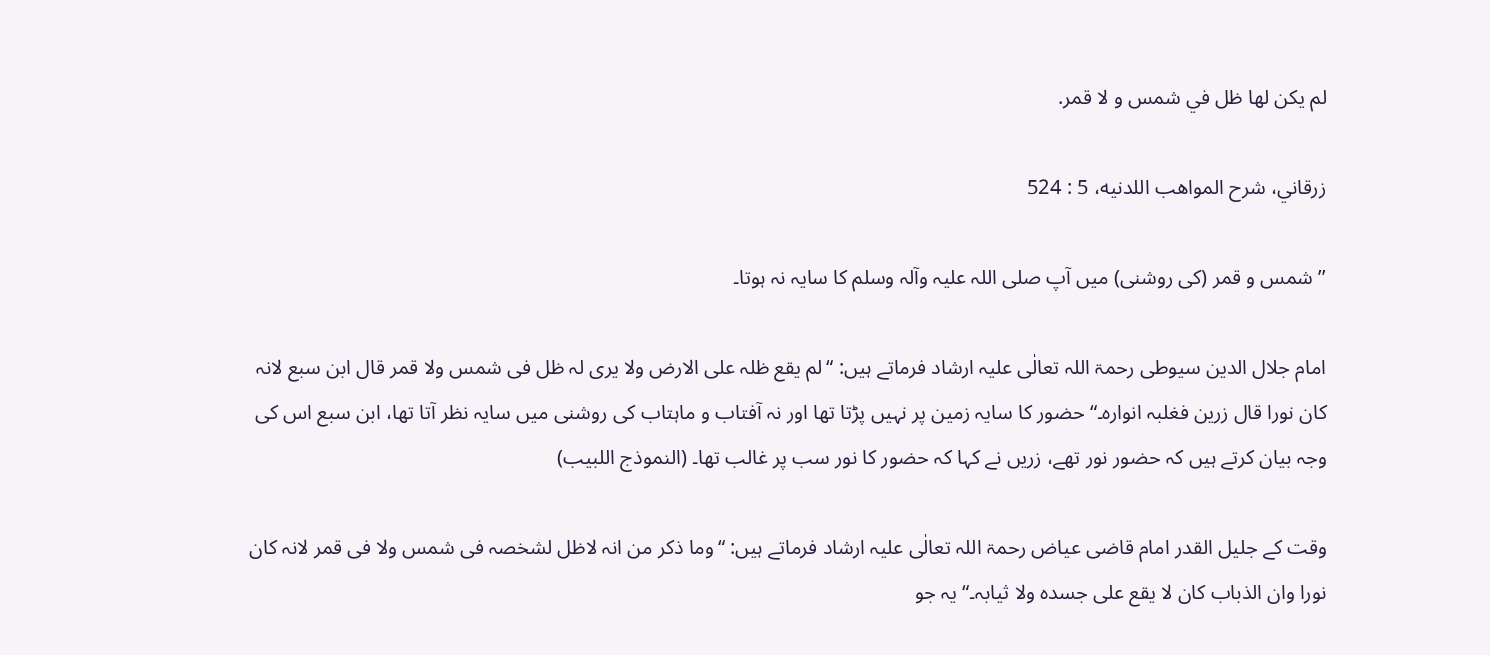لم يکن لها ظل في شمس و لا قمر.

زرقاني، شرح المواهب اللدنيه، 5 : 524

’’شمس و قمر (کی روشنی) میں آپ صلی اللہ علیہ وآلہ وسلم کا سایہ نہ ہوتا۔

امام جلال الدین سیوطی رحمۃ اللہ تعالٰی علیہ ارشاد فرماتے ہیں: “لم یقع ظلہ علی الارض ولا یری لہ ظل فی شمس ولا قمر قال ابن سبع لانہ کان نورا قال زرین فغلبہ انوارہ۔“حضور کا سایہ زمین پر نہیں پڑتا تھا اور نہ آفتاب و ماہتاب کی روشنی میں سایہ نظر آتا تھا، ابن سبع اس کی وجہ بیان کرتے ہیں کہ حضور نور تھے، زریں نے کہا کہ حضور کا نور سب پر غالب تھا۔ (النموذج اللبیب)

وقت کے جلیل القدر امام قاضی عیاض رحمۃ اللہ تعالٰی علیہ ارشاد فرماتے ہیں: “وما ذکر من انہ لاظل لشخصہ فی شمس ولا فی قمر لانہ کان نورا وان الذباب کان لا یقع علی جسدہ ولا ثیابہ۔“ یہ جو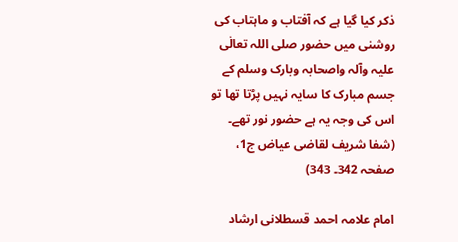ذکر کیا گیا ہے کہ آفتاب و ماہتاب کی روشنی میں حضور صلی اللہ تعالٰی علیہ وآلہ واصحابہ وبارک وسلم کے جسم مبارک کا سایہ نہیں پڑتا تھا تو اس کی وجہ یہ ہے حضور نور تھے۔ (شفا شریف لقاضی عیاض ج1، صفحہ 342۔ 343)

امام علامہ احمد قسطلانی ارشاد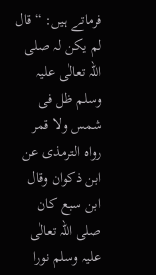فرماتے ہیں: “قال لم یکن لہ صلی اللہ تعالٰی علیہ وسلم ظل فی شمس ولا قمر رواہ الترمذی عن ابن ذکوان وقال ابن سبع کان صلی اللہ تعالٰی علیہ وسلم نورا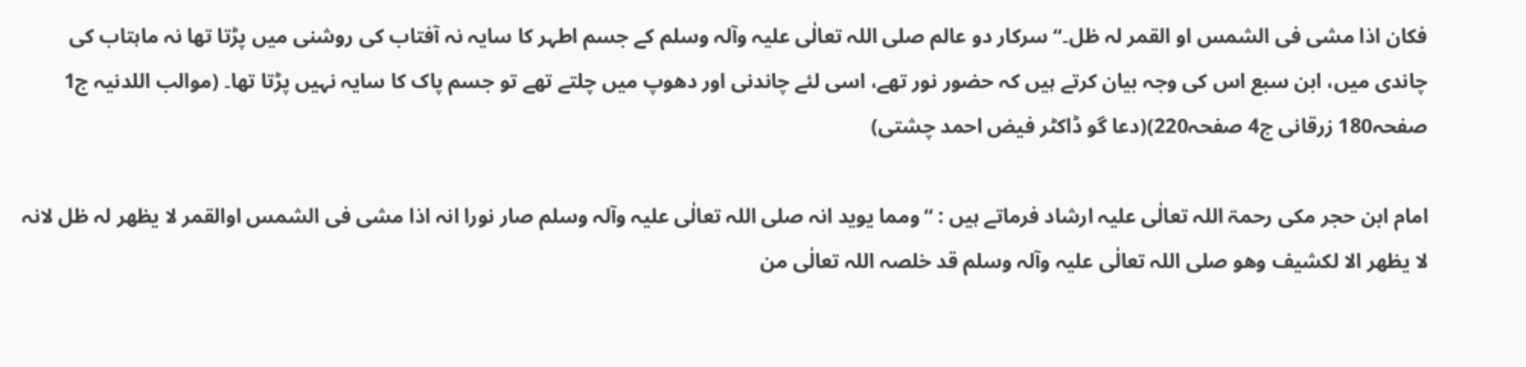فکان اذا مشی فی الشمس او القمر لہ ظل۔“ سرکار دو عالم صلی اللہ تعالٰی علیہ وآلہ وسلم کے جسم اطہر کا سایہ نہ آفتاب کی روشنی میں پڑتا تھا نہ ماہتاب کی چاندی میں، ابن سبع اس کی وجہ بیان کرتے ہیں کہ حضور نور تھے، اسی لئے چاندنی اور دھوپ میں چلتے تھے تو جسم پاک کا سایہ نہیں پڑتا تھا۔ (موالب اللدنیہ ج1 صفحہ180 زرقانی ج4 صفحہ220)(دعا گو ڈاکٹر فیض احمد چشتی)

امام ابن حجر مکی رحمۃ اللہ تعالٰی علیہ ارشاد فرماتے ہیں : “ومما یوید انہ صلی اللہ تعالٰی علیہ وآلہ وسلم صار نورا انہ اذا مشی فی الشمس اوالقمر لا یظھر لہ ظل لانہ لا یظھر الا لکشیف وھو صلی اللہ تعالٰی علیہ وآلہ وسلم قد خلصہ اللہ تعالٰی من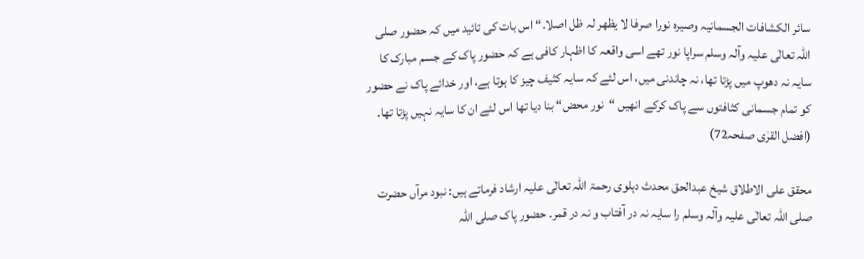سائر الکشافات الجسمانیہ وصیرہ نورا صرفا لا یظھر لہ ظل اصلا۔“ اس بات کی تائید میں کہ حضور صلی اللہ تعالٰی علیہ وآلہ وسلم سراپا نور تھے اسی واقعہ کا اظہار کافی ہے کہ حضور پاک کے جسم مبارک کا سایہ نہ دھوپ میں پڑتا تھا، نہ چاندنی میں، اس لئے کہ سایہ کثیف چیز کا ہوتا ہے، اور خدائے پاک نے حضور کو تمام جسمانی کثافتوں سے پاک کرکے انھیں “نور محض“ بنا دیا تھا اس لئے ان کا سایہ نہیں پڑتا تھا۔ (افضل القرٰی صفحہ72)

محقق علی الاطلاق شیخ عبدالحق محدث دہلوی رحمۃ اللہ تعالٰی علیہ ارشاد فرماتے ہیں: نبود مرآں حضرت صلی اللہ تعالٰی علیہ وآلہ وسلم را سایہ نہ در آفتاب و نہ در قمر۔ حضور پاک صلی اللہ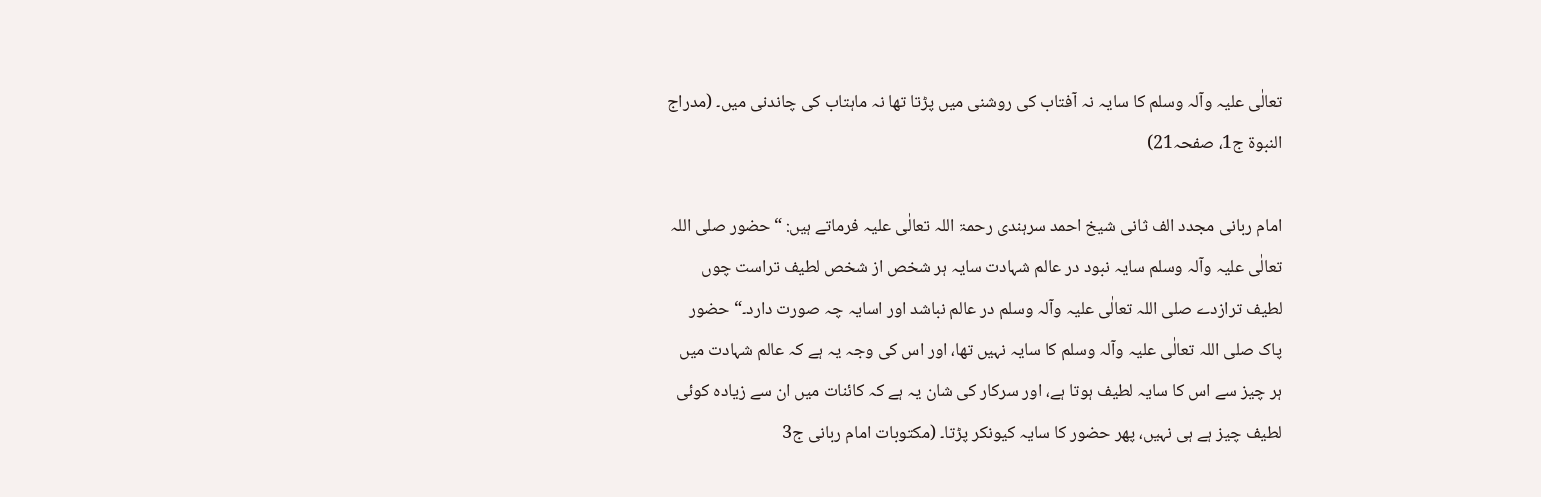تعالٰی علیہ وآلہ وسلم کا سایہ نہ آفتاب کی روشنی میں پڑتا تھا نہ ماہتاب کی چاندنی میں۔ (مدراج النبوۃ ج1، صفحہ21)

امام ربانی مجدد الف ثانی شیخ احمد سرہندی رحمۃ اللہ تعالٰی علیہ فرماتے ہیں: “حضور صلی اللہ تعالٰی علیہ وآلہ وسلم سایہ نبود در عالم شہادت سایہ ہر شخص از شخص لطیف تراست چوں لطیف ترازدے صلی اللہ تعالٰی علیہ وآلہ وسلم در عالم نباشد اور اسایہ چہ صورت دارد۔“ حضور پاک صلی اللہ تعالٰی علیہ وآلہ وسلم کا سایہ نہیں تھا، اور اس کی وجہ یہ ہے کہ عالم شہادت میں ہر چیز سے اس کا سایہ لطیف ہوتا ہے، اور سرکار کی شان یہ ہے کہ کائنات میں ان سے زیادہ کوئی لطیف چیز ہے ہی نہیں، پھر حضور کا سایہ کیونکر پڑتا۔ (مکتوبات امام ربانی ج3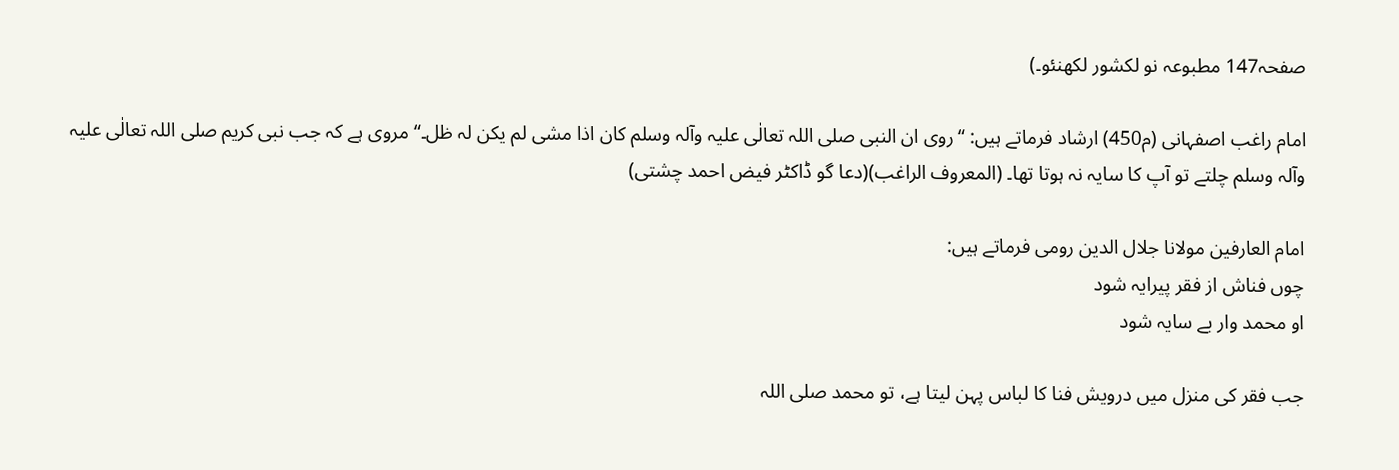صفحہ147 مطبوعہ نو لکشور لکھنئو۔)

امام راغب اصفہانی (م450) ارشاد فرماتے ہیں: “روی ان النبی صلی اللہ تعالٰی علیہ وآلہ وسلم کان اذا مشی لم یکن لہ ظل۔“ مروی ہے کہ جب نبی کریم صلی اللہ تعالٰی علیہ وآلہ وسلم چلتے تو آپ کا سایہ نہ ہوتا تھا۔ (المعروف الراغب)(دعا گو ڈاکٹر فیض احمد چشتی)

امام العارفین مولانا جلال الدین رومی فرماتے ہیں:
چوں فناش از فقر پیرایہ شود
او محمد وار بے سایہ شود

جب فقر کی منزل میں درویش فنا کا لباس پہن لیتا ہے، تو محمد صلی اللہ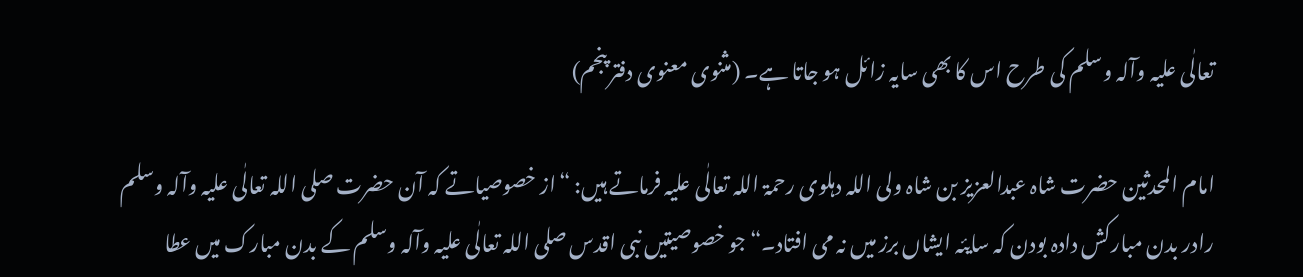تعالٰی علیہ وآلہ وسلم کی طرح اس کا بھی سایہ زائل ہو جاتا ہے۔ (مثنوی معنوی دفتر پنجم)

امام المحدثین حضرت شاہ عبدالعزیز بن شاہ ولی اللہ دہلوی رحمۃ اللہ تعالٰی علیہ فرماتے ہیں: “از خصوصیاتے کہ آن حضرت صلی اللہ تعالٰی علیہ وآلہ وسلم رادر بدن مبارکش دادہ بودن کہ سایئہ ایشاں برز میں نہ می افتاد۔“ جو خصوصیتیں نبی اقدس صلی اللہ تعالٰی علیہ وآلہ وسلم کے بدن مبارک میں عطا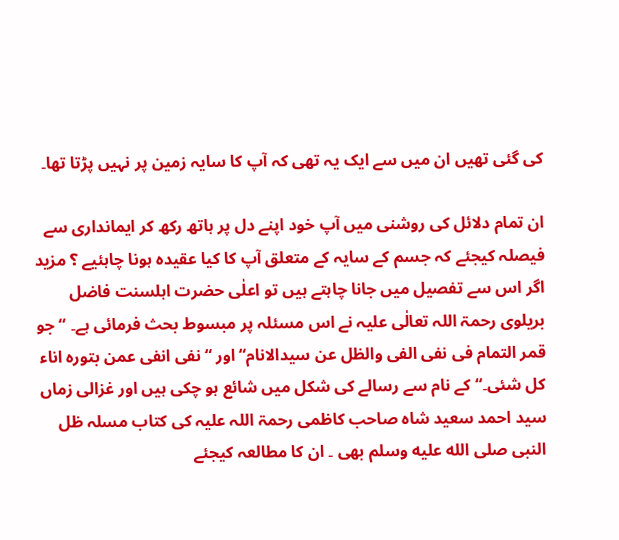کی گئی تھیں ان میں سے ایک یہ تھی کہ آپ کا سایہ زمین پر نہیں پڑتا تھا۔

ان تمام دلائل کی روشنی میں آپ خود اپنے دل پر ہاتھ رکھ کر ایمانداری سے فیصلہ کیجئے کہ جسم کے سایہ کے متعلق آپ کا کیا عقیدہ ہونا چاہئیے ؟ مزید اگر اس سے تفصیل میں جانا چاہتے ہیں تو اعلٰی حضرت اہلسنت فاضل بریلوی رحمۃ اللہ تعالٰی علیہ نے اس مسئلہ پر مبسوط بحث فرمائی ہے۔ “جو قمر التمام فی نفی الفی والظل عن سیدالانام“ اور “نفی انفی عمن بتورہ اناء کل شئی۔“ کے نام سے رسالے کی شکل میں شائع ہو چکی ہیں اور غزالی زماں سید احمد سعید شاہ صاحب کاظمی رحمۃ اللہ علیہ کی کتاب مسلہ ظل النبی صلى الله عليه وسلم بھی ۔ ان کا مطالعہ کیجئے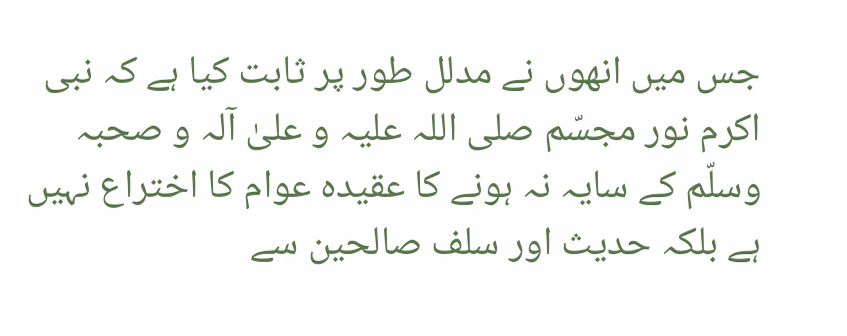جس میں انھوں نے مدلل طور پر ثابت کیا ہے کہ نبی اکرم نور مجسّم صلی اللہ علیہ و علیٰ آلہ و صحبہ وسلّم کے سایہ نہ ہونے کا عقیدہ عوام کا اختراع نہیں ہے بلکہ حدیث اور سلف صالحین سے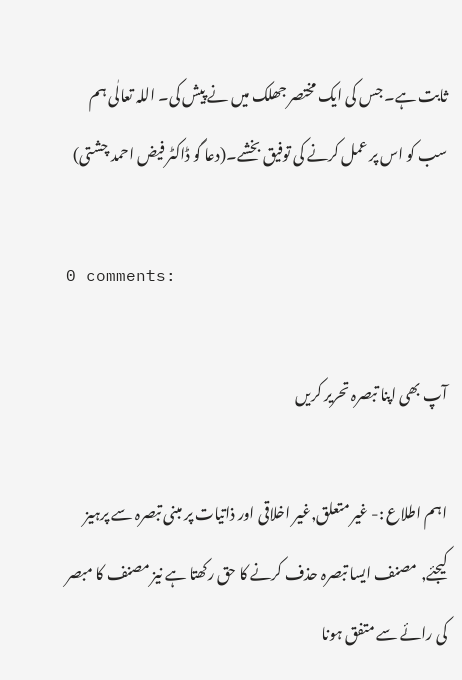ثابت ہے۔ جس کی ایک مختصر جھلک میں نے پیش کی۔ اللہ تعالٰی ہم سب کو اس پر عمل کرنے کی توفیق بخشے۔(دعا گو ڈاکٹر فیض احمد چشتی)

0 comments:

آپ بھی اپنا تبصرہ تحریر کریں

اہم اطلاع :- غیر متعلق,غیر اخلاقی اور ذاتیات پر مبنی تبصرہ سے پرہیز کیجئے, مصنف ایسا تبصرہ حذف کرنے کا حق رکھتا ہے نیز مصنف کا مبصر کی رائے سے متفق ہونا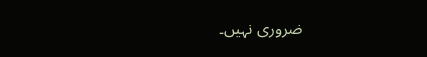ضروری نہیں۔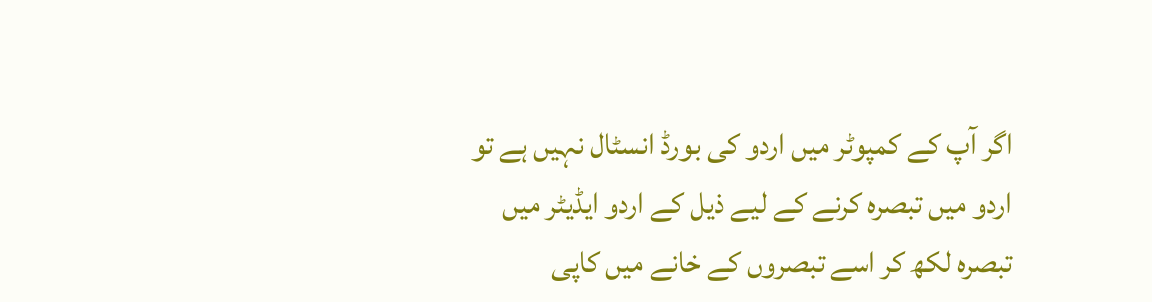اگر آپ کے کمپوٹر میں اردو کی بورڈ انسٹال نہیں ہے تو اردو میں تبصرہ کرنے کے لیے ذیل کے اردو ایڈیٹر میں تبصرہ لکھ کر اسے تبصروں کے خانے میں کاپی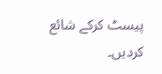پیسٹ کرکے شائع کردیں۔